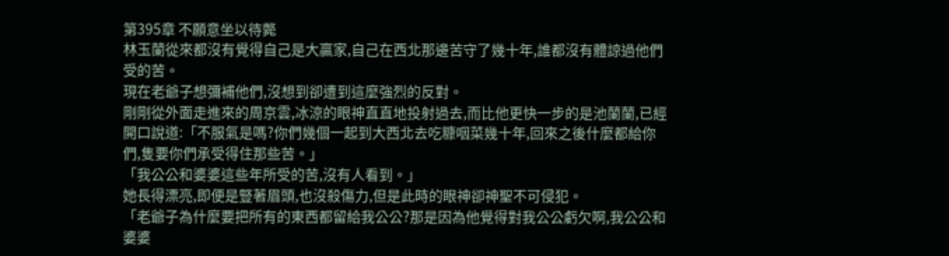第395章 不願意坐以待斃
林玉蘭從來都沒有覺得自己是大贏家,自己在西北那邊苦守了幾十年,誰都沒有體諒過他們受的苦。
現在老爺子想彌補他們,沒想到卻遭到這麼強烈的反對。
剛剛從外面走進來的周京雲,冰涼的眼神直直地投射過去,而比他更快一步的是池蘭蘭,已經開口說道:「不服氣是嗎?你們幾個一起到大西北去吃糠咽菜幾十年,回來之後什麼都給你們,隻要你們承受得住那些苦。」
「我公公和婆婆這些年所受的苦,沒有人看到。」
她長得漂亮,即便是豎著眉頭,也沒殺傷力,但是此時的眼神卻神聖不可侵犯。
「老爺子為什麼要把所有的東西都留給我公公?那是因為他覺得對我公公虧欠啊,我公公和婆婆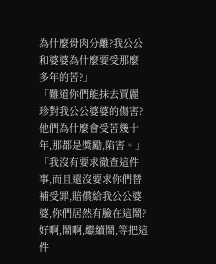為什麼骨肉分離?我公公和婆婆為什麼要受那麼多年的苦?」
「難道你們能抹去賈麗珍對我公公婆婆的傷害?他們為什麼會受苦幾十年,那都是獎勵,陷害。」
「我沒有要求徹查這件事,而且還沒要求你們替補受罪,賠償給我公公婆婆,你們居然有臉在這鬧?好啊,鬧啊,繼續鬧,等把這件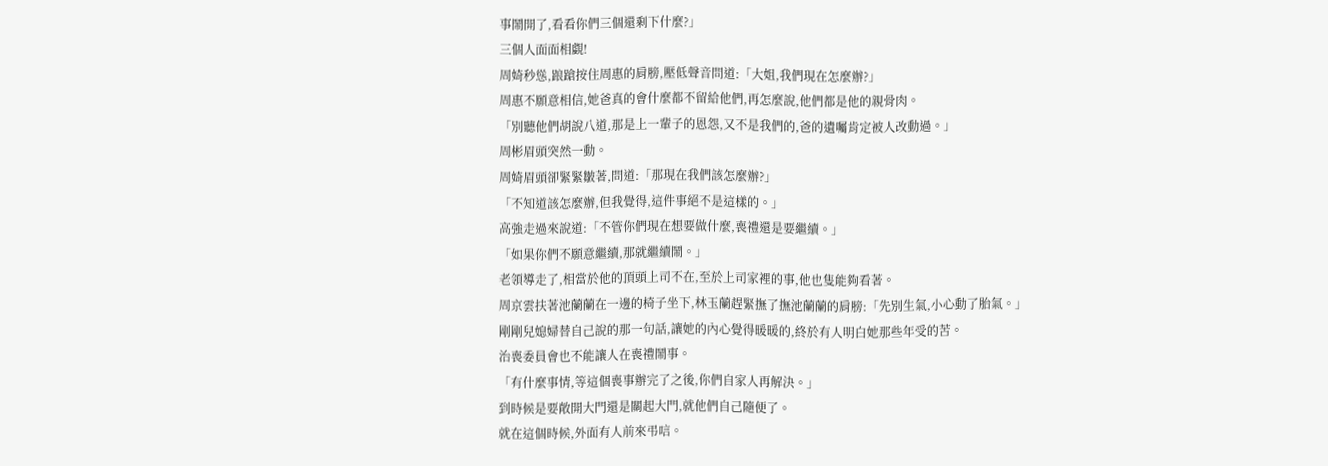事鬧開了,看看你們三個還剩下什麼?」
三個人面面相覷!
周婍秒慫,踉蹌按住周惠的肩膀,壓低聲音問道:「大姐,我們現在怎麼辦?」
周惠不願意相信,她爸真的會什麼都不留給他們,再怎麼說,他們都是他的親骨肉。
「別聽他們胡說八道,那是上一輩子的恩怨,又不是我們的,爸的遺囑肯定被人改動過。」
周彬眉頭突然一動。
周婍眉頭卻緊緊皺著,問道:「那現在我們該怎麼辦?」
「不知道該怎麼辦,但我覺得,這件事絕不是這樣的。」
高強走過來說道:「不管你們現在想要做什麼,喪禮還是要繼續。」
「如果你們不願意繼續,那就繼續鬧。」
老領導走了,相當於他的頂頭上司不在,至於上司家裡的事,他也隻能夠看著。
周京雲扶著池蘭蘭在一邊的椅子坐下,林玉蘭趕緊撫了撫池蘭蘭的肩膀:「先別生氣,小心動了胎氣。」
剛剛兒媳婦替自己說的那一句話,讓她的內心覺得暖暖的,終於有人明白她那些年受的苦。
治喪委員會也不能讓人在喪禮鬧事。
「有什麼事情,等這個喪事辦完了之後,你們自家人再解決。」
到時候是要敞開大門還是關起大門,就他們自己隨便了。
就在這個時候,外面有人前來弔唁。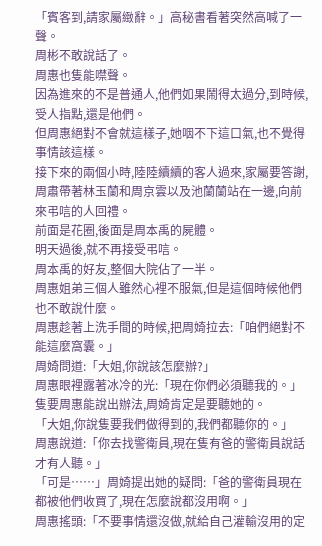「賓客到,請家屬緻辭。」高秘書看著突然高喊了一聲。
周彬不敢說話了。
周惠也隻能噤聲。
因為進來的不是普通人,他們如果鬧得太過分,到時候,受人指點,還是他們。
但周惠絕對不會就這樣子,她咽不下這口氣,也不覺得事情該這樣。
接下來的兩個小時,陸陸續續的客人過來,家屬要答謝,周肅帶著林玉蘭和周京雲以及池蘭蘭站在一邊,向前來弔唁的人回禮。
前面是花圈,後面是周本禹的屍體。
明天過後,就不再接受弔唁。
周本禹的好友,整個大院佔了一半。
周惠姐弟三個人雖然心裡不服氣,但是這個時候他們也不敢說什麼。
周惠趁著上洗手間的時候,把周婍拉去:「咱們絕對不能這麼窩囊。」
周婍問道:「大姐,你說該怎麼辦?」
周惠眼裡露著冰冷的光:「現在你們必須聽我的。」
隻要周惠能說出辦法,周婍肯定是要聽她的。
「大姐,你說隻要我們做得到的,我們都聽你的。」
周惠說道:「你去找警衛員,現在隻有爸的警衛員說話才有人聽。」
「可是……」周婍提出她的疑問:「爸的警衛員現在都被他們收買了,現在怎麼說都沒用啊。」
周惠搖頭:「不要事情還沒做,就給自己灌輸沒用的定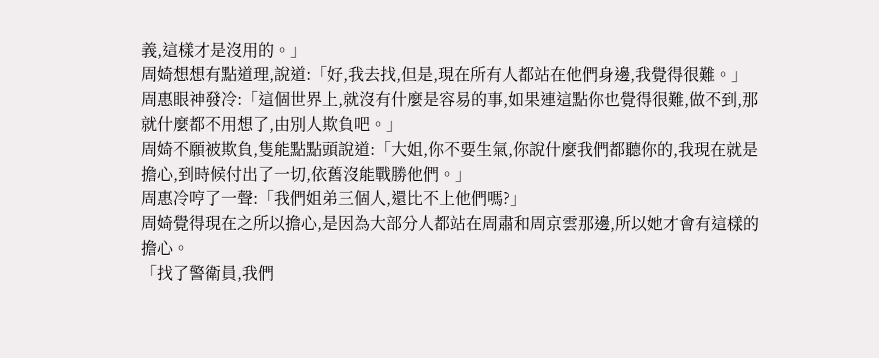義,這樣才是沒用的。」
周婍想想有點道理,說道:「好,我去找,但是,現在所有人都站在他們身邊,我覺得很難。」
周惠眼神發冷:「這個世界上,就沒有什麼是容易的事,如果連這點你也覺得很難,做不到,那就什麼都不用想了,由別人欺負吧。」
周婍不願被欺負,隻能點點頭說道:「大姐,你不要生氣,你說什麼我們都聽你的,我現在就是擔心,到時候付出了一切,依舊沒能戰勝他們。」
周惠冷哼了一聲:「我們姐弟三個人,還比不上他們嗎?」
周婍覺得現在之所以擔心,是因為大部分人都站在周肅和周京雲那邊,所以她才會有這樣的擔心。
「找了警衛員,我們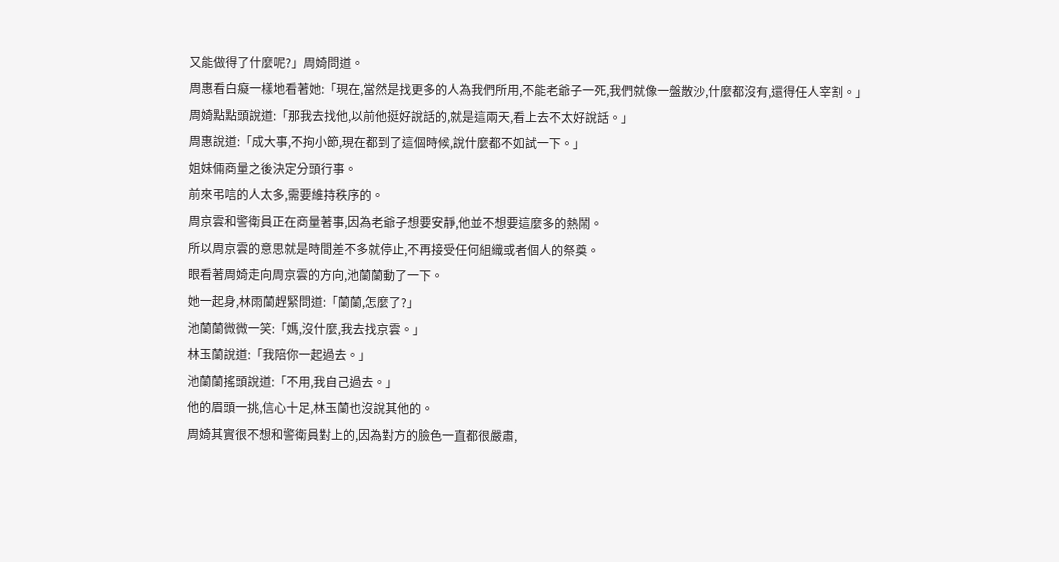又能做得了什麼呢?」周婍問道。
周惠看白癡一樣地看著她:「現在,當然是找更多的人為我們所用,不能老爺子一死,我們就像一盤散沙,什麼都沒有,還得任人宰割。」
周婍點點頭說道:「那我去找他,以前他挺好說話的,就是這兩天,看上去不太好說話。」
周惠說道:「成大事,不拘小節,現在都到了這個時候,說什麼都不如試一下。」
姐妹倆商量之後決定分頭行事。
前來弔唁的人太多,需要維持秩序的。
周京雲和警衛員正在商量著事,因為老爺子想要安靜,他並不想要這麼多的熱鬧。
所以周京雲的意思就是時間差不多就停止,不再接受任何組織或者個人的祭奠。
眼看著周婍走向周京雲的方向,池蘭蘭動了一下。
她一起身,林雨蘭趕緊問道:「蘭蘭,怎麼了?」
池蘭蘭微微一笑:「媽,沒什麼,我去找京雲。」
林玉蘭說道:「我陪你一起過去。」
池蘭蘭搖頭說道:「不用,我自己過去。」
他的眉頭一挑,信心十足,林玉蘭也沒說其他的。
周婍其實很不想和警衛員對上的,因為對方的臉色一直都很嚴肅,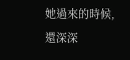她過來的時候,還深深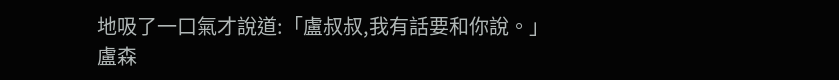地吸了一口氣才說道:「盧叔叔,我有話要和你說。」
盧森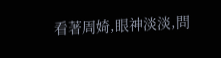看著周婍,眼神淡淡,問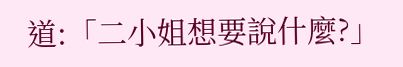道:「二小姐想要說什麼?」